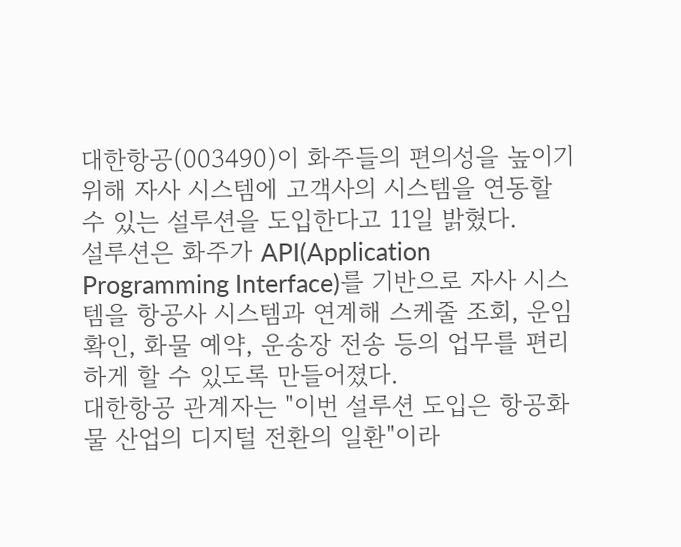대한항공(003490)이 화주들의 편의성을 높이기 위해 자사 시스템에 고객사의 시스템을 연동할 수 있는 설루션을 도입한다고 11일 밝혔다.
설루션은 화주가 API(Application Programming Interface)를 기반으로 자사 시스템을 항공사 시스템과 연계해 스케줄 조회, 운임 확인, 화물 예약, 운송장 전송 등의 업무를 편리하게 할 수 있도록 만들어졌다.
대한항공 관계자는 "이번 설루션 도입은 항공화물 산업의 디지털 전환의 일환"이라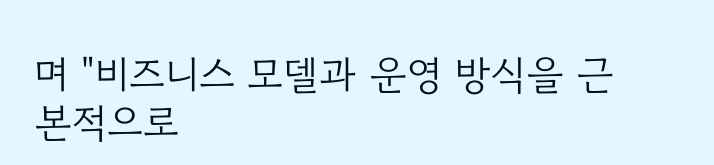며 "비즈니스 모델과 운영 방식을 근본적으로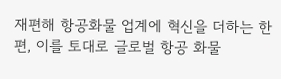재편해 항공화물 업계에 혁신을 더하는 한편, 이를 토대로 글로벌 항공 화물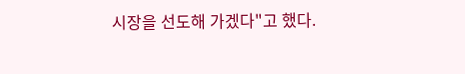시장을 선도해 가겠다"고 했다.